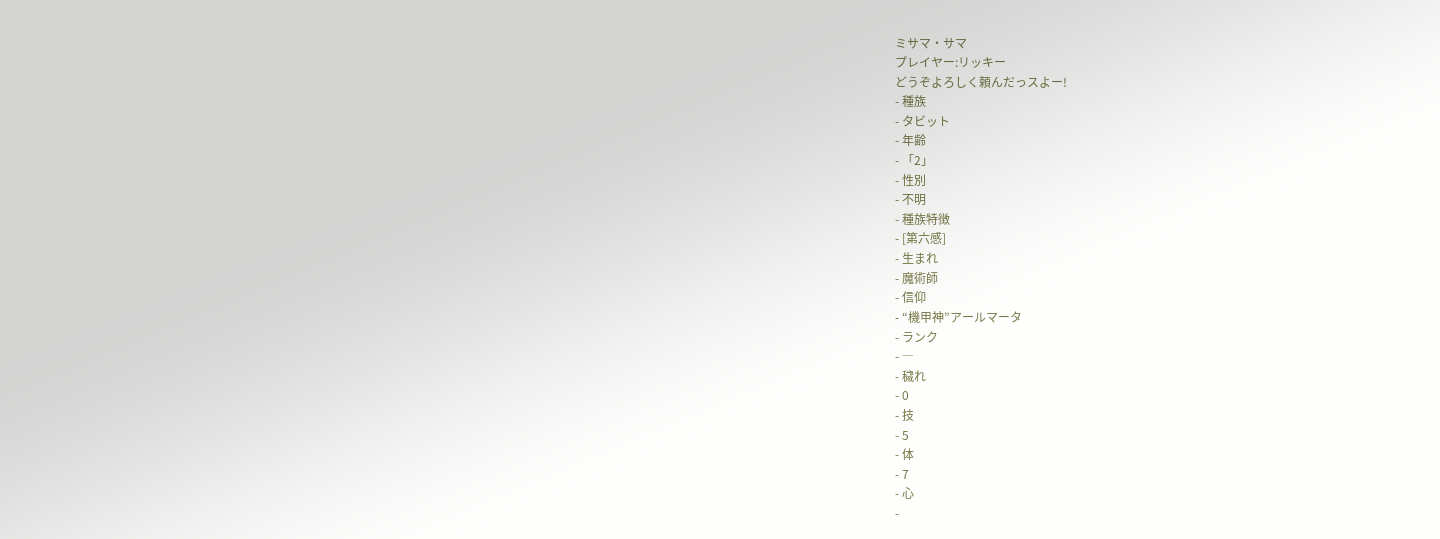ミサマ・サマ
プレイヤー:リッキー
どうぞよろしく頼んだっスよー!
- 種族
- タビット
- 年齢
- 「2」
- 性別
- 不明
- 種族特徴
- [第六感]
- 生まれ
- 魔術師
- 信仰
- “機甲神”アールマータ
- ランク
- ―
- 穢れ
- 0
- 技
- 5
- 体
- 7
- 心
-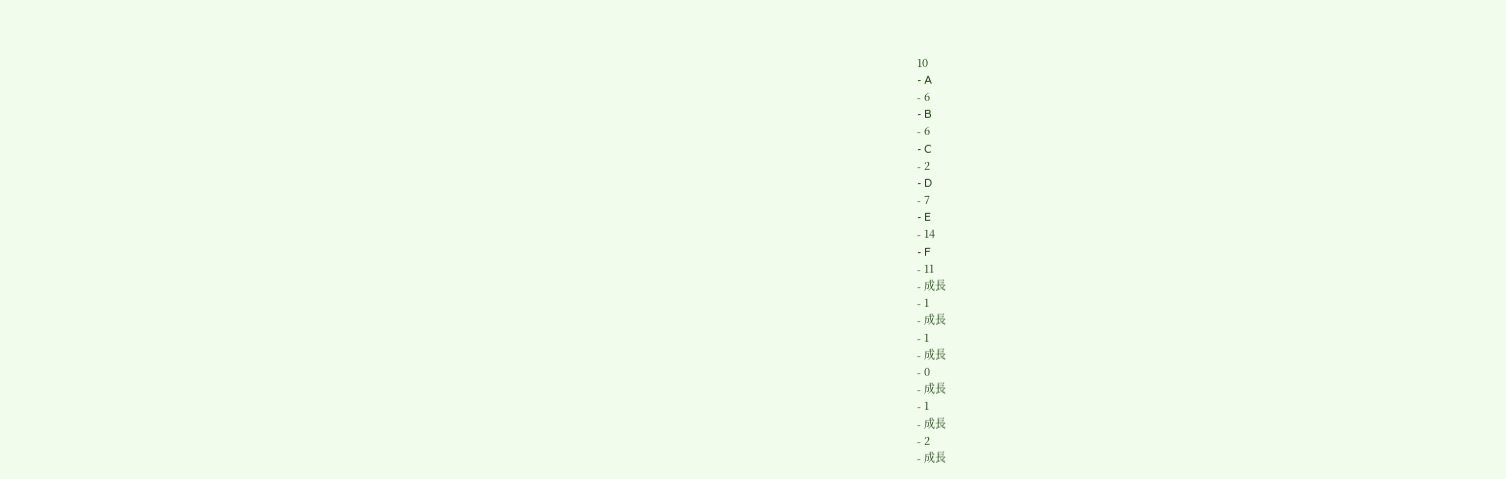10
- A
- 6
- B
- 6
- C
- 2
- D
- 7
- E
- 14
- F
- 11
- 成長
- 1
- 成長
- 1
- 成長
- 0
- 成長
- 1
- 成長
- 2
- 成長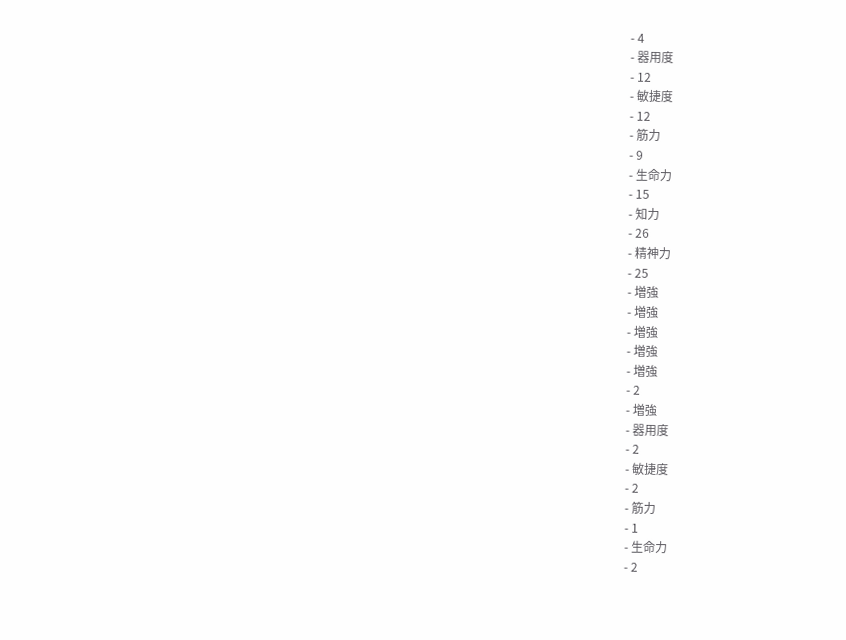- 4
- 器用度
- 12
- 敏捷度
- 12
- 筋力
- 9
- 生命力
- 15
- 知力
- 26
- 精神力
- 25
- 増強
- 増強
- 増強
- 増強
- 増強
- 2
- 増強
- 器用度
- 2
- 敏捷度
- 2
- 筋力
- 1
- 生命力
- 2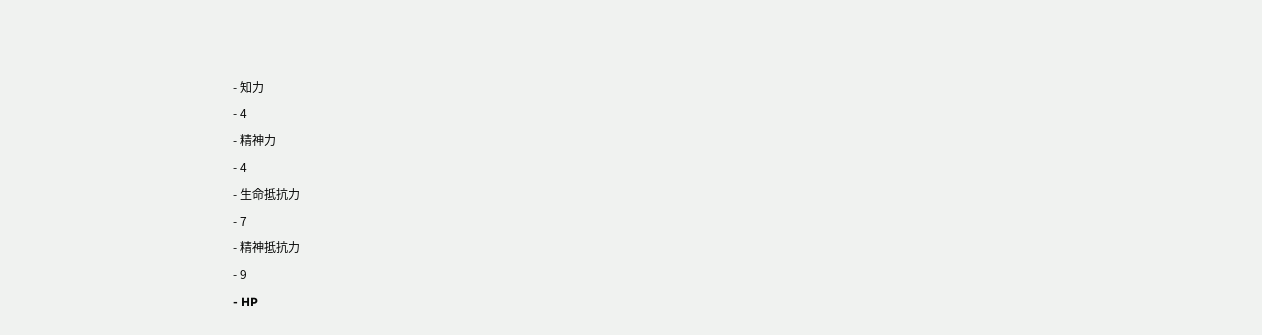- 知力
- 4
- 精神力
- 4
- 生命抵抗力
- 7
- 精神抵抗力
- 9
- HP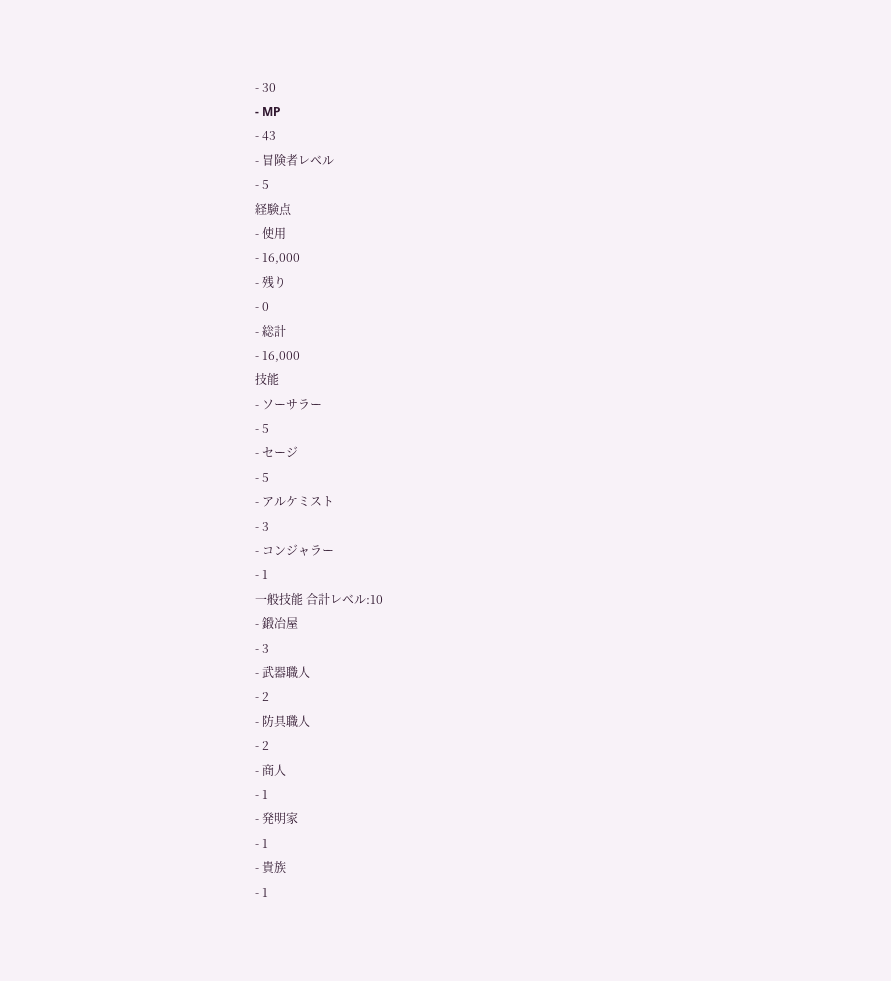- 30
- MP
- 43
- 冒険者レベル
- 5
経験点
- 使用
- 16,000
- 残り
- 0
- 総計
- 16,000
技能
- ソーサラー
- 5
- セージ
- 5
- アルケミスト
- 3
- コンジャラー
- 1
一般技能 合計レベル:10
- 鍛冶屋
- 3
- 武器職人
- 2
- 防具職人
- 2
- 商人
- 1
- 発明家
- 1
- 貴族
- 1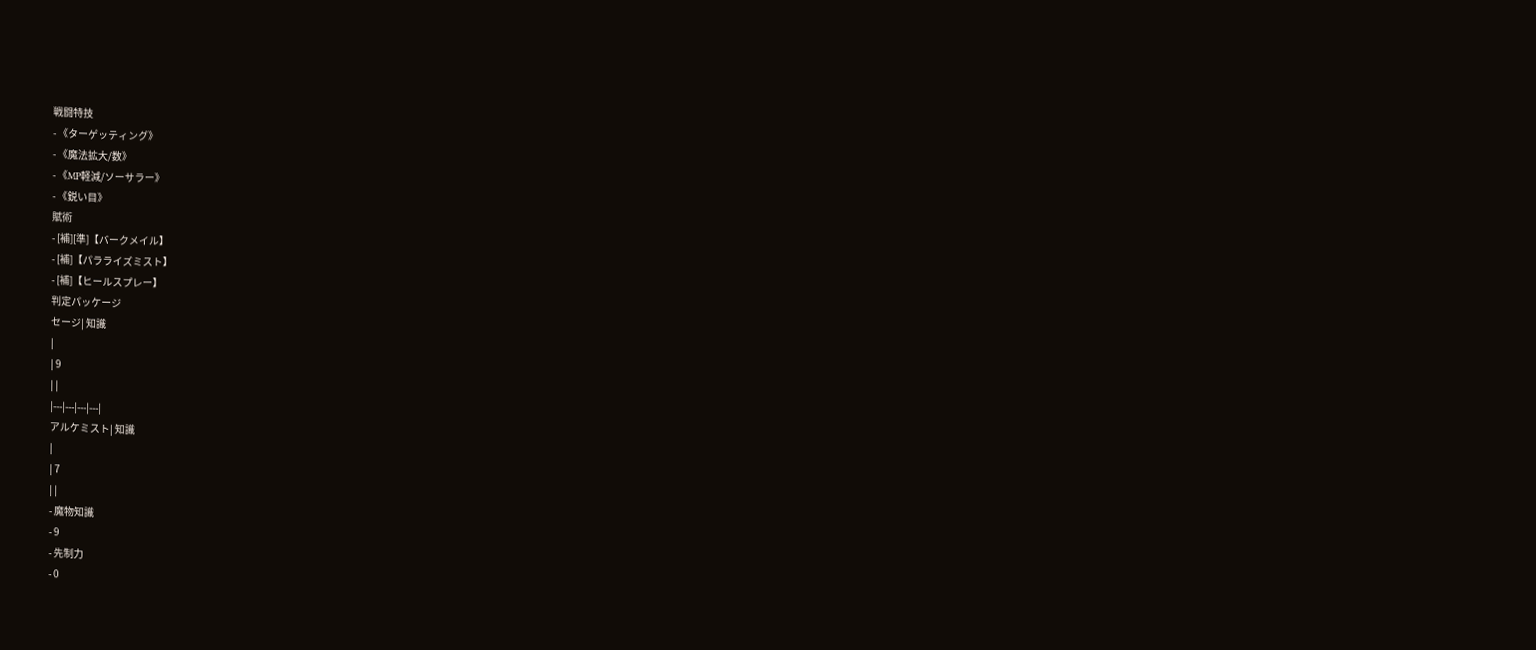戦闘特技
- 《ターゲッティング》
- 《魔法拡大/数》
- 《MP軽減/ソーサラー》
- 《鋭い目》
賦術
- [補][準]【バークメイル】
- [補]【パラライズミスト】
- [補]【ヒールスプレー】
判定パッケージ
セージ| 知識
|
| 9
| |
|---|---|---|---|
アルケミスト| 知識
|
| 7
| |
- 魔物知識
- 9
- 先制力
- 0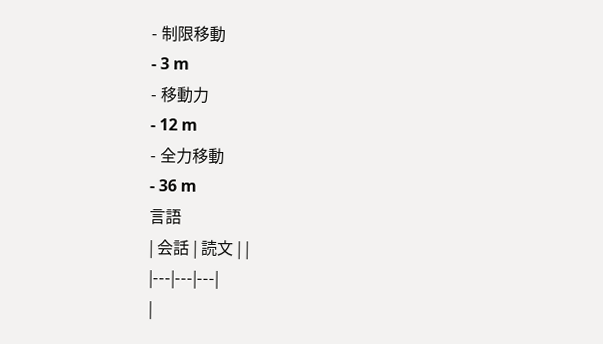- 制限移動
- 3 m
- 移動力
- 12 m
- 全力移動
- 36 m
言語
| 会話 | 読文 | |
|---|---|---|
|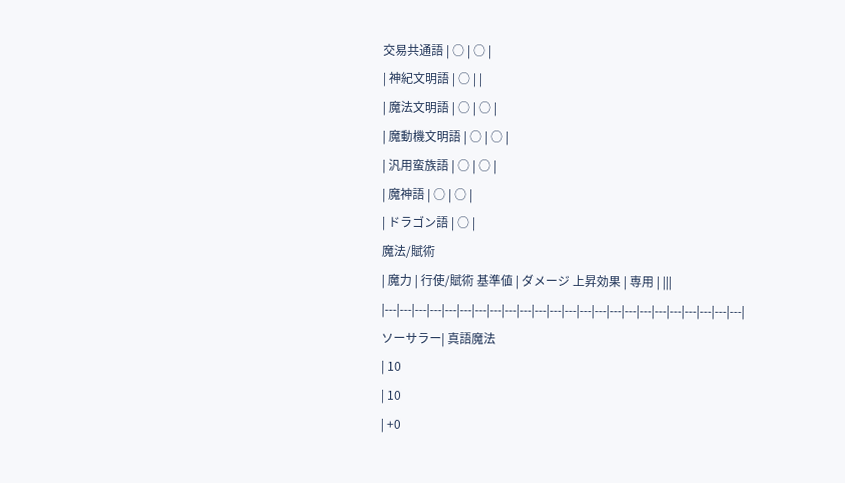交易共通語 | ○ | ○ |
| 神紀文明語 | ○ | |
| 魔法文明語 | ○ | ○ |
| 魔動機文明語 | ○ | ○ |
| 汎用蛮族語 | ○ | ○ |
| 魔神語 | ○ | ○ |
| ドラゴン語 | ○ |
魔法/賦術
| 魔力 | 行使/賦術 基準値 | ダメージ 上昇効果 | 専用 | |||
|---|---|---|---|---|---|---|---|---|---|---|---|---|---|---|---|---|---|---|---|---|---|---|---|
ソーサラー| 真語魔法
| 10
| 10
| +0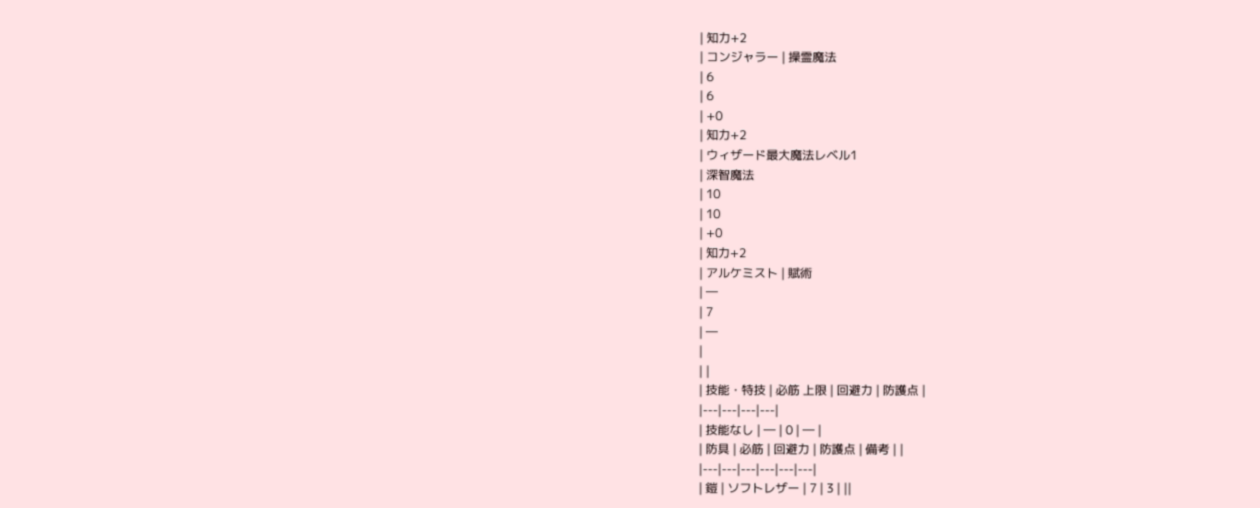| 知力+2
| コンジャラー | 操霊魔法
| 6
| 6
| +0
| 知力+2
| ウィザード最大魔法レベル1
| 深智魔法
| 10
| 10
| +0
| 知力+2
| アルケミスト | 賦術
| ―
| 7
| ―
|
| |
| 技能・特技 | 必筋 上限 | 回避力 | 防護点 |
|---|---|---|---|
| 技能なし | ― | 0 | ― |
| 防具 | 必筋 | 回避力 | 防護点 | 備考 | |
|---|---|---|---|---|---|
| 鎧 | ソフトレザー | 7 | 3 | ||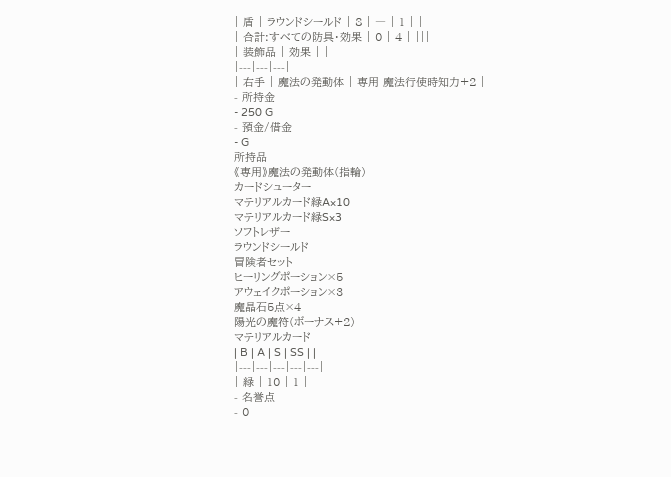| 盾 | ラウンドシールド | 8 | ― | 1 | |
| 合計:すべての防具・効果 | 0 | 4 | |||
| 装飾品 | 効果 | |
|---|---|---|
| 右手 | 魔法の発動体 | 専用 魔法行使時知力+2 |
- 所持金
- 250 G
- 預金/借金
- G
所持品
《専用》魔法の発動体(指輪)
カードシューター
マテリアルカード緑A×10
マテリアルカード緑S×3
ソフトレザー
ラウンドシールド
冒険者セット
ヒーリングポーション×5
アウェイクポーション×3
魔晶石5点×4
陽光の魔符(ボーナス+2)
マテリアルカード
| B | A | S | SS | |
|---|---|---|---|---|
| 緑 | 10 | 1 |
- 名誉点
- 0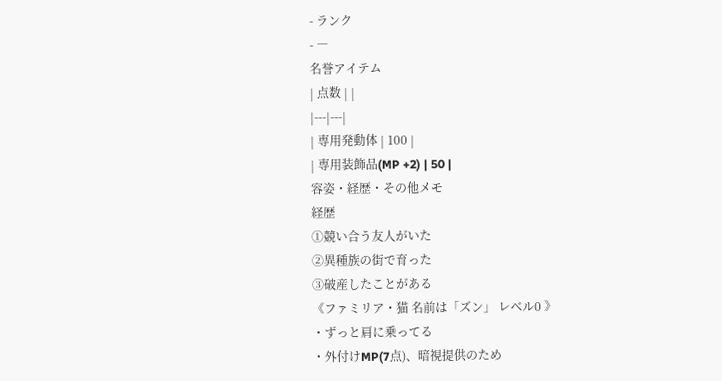- ランク
- ―
名誉アイテム
| 点数 | |
|---|---|
| 専用発動体 | 100 |
| 専用装飾品(MP +2) | 50 |
容姿・経歴・その他メモ
経歴
①競い合う友人がいた
②異種族の街で育った
③破産したことがある
《ファミリア・猫 名前は「ズン」 レベル0 》
・ずっと肩に乗ってる
・外付けMP(7点)、暗視提供のため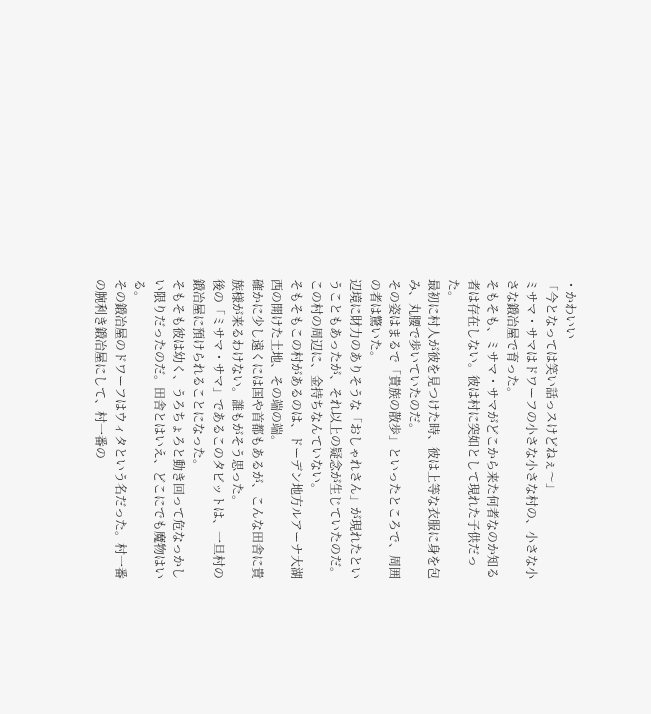・かわいい
「今となっては笑い話っスけどねぇ〜」
ミサマ・サマはドワーフの小さな小さな村の、小さな小さな鍛冶屋で育った。
そもそも、ミサマ・サマがどこから来た何者なのか知る者は存在しない。彼は村に突如として現れた子供だった。
最初に村人が彼を見つけた時、彼は上等な衣服に身を包み、丸腰で歩いていたのだ。
その姿はまるで「貴族の散歩」といったところで、周囲の者は驚いた。
辺境に財力のありそうな「おしゃれさん」が現れたということもあったが、それ以上の疑念が生じていたのだ。
この村の周辺に、金持ちなんていない。
そもそもこの村があるのは、ドーデン地方ルアーナ大湖西の開けた土地、その端の端。
確かに少し遠くには国や首都もあるが、こんな田舎に貴族様が来るわけない。誰もがそう思った。
後の「ミサマ・サマ」であるこのタビットは、一旦村の鍛冶屋に預けられることになった。
そもそも彼は幼く、うろちょろと動き回って危なっかしい限りだったのだ。田舎とはいえ、どこにでも魔物はいる。
その鍛冶屋のドワーフはウィタという名だった。村一番の腕利き鍛冶屋にして、村一番の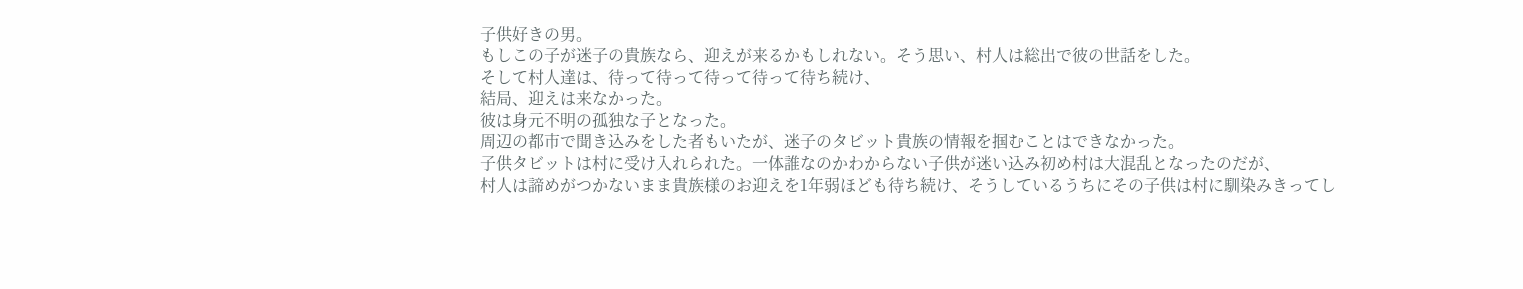子供好きの男。
もしこの子が迷子の貴族なら、迎えが来るかもしれない。そう思い、村人は総出で彼の世話をした。
そして村人達は、待って待って待って待って待ち続け、
結局、迎えは来なかった。
彼は身元不明の孤独な子となった。
周辺の都市で聞き込みをした者もいたが、迷子のタビット貴族の情報を掴むことはできなかった。
子供タビットは村に受け入れられた。一体誰なのかわからない子供が迷い込み初め村は大混乱となったのだが、
村人は諦めがつかないまま貴族様のお迎えを1年弱ほども待ち続け、そうしているうちにその子供は村に馴染みきってし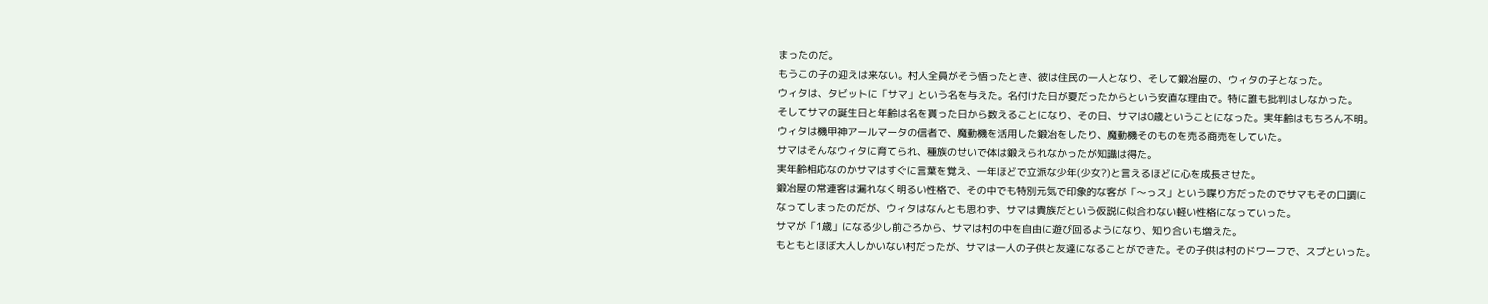まったのだ。
もうこの子の迎えは来ない。村人全員がそう悟ったとき、彼は住民の一人となり、そして鍛冶屋の、ウィタの子となった。
ウィタは、タビットに「サマ」という名を与えた。名付けた日が夏だったからという安直な理由で。特に誰も批判はしなかった。
そしてサマの誕生日と年齢は名を貰った日から数えることになり、その日、サマは0歳ということになった。実年齢はもちろん不明。
ウィタは機甲神アールマータの信者で、魔動機を活用した鍛冶をしたり、魔動機そのものを売る商売をしていた。
サマはそんなウィタに育てられ、種族のせいで体は鍛えられなかったが知識は得た。
実年齢相応なのかサマはすぐに言葉を覚え、一年ほどで立派な少年(少女?)と言えるほどに心を成長させた。
鍛冶屋の常連客は漏れなく明るい性格で、その中でも特別元気で印象的な客が「〜っス」という喋り方だったのでサマもその口調に
なってしまったのだが、ウィタはなんとも思わず、サマは貴族だという仮説に似合わない軽い性格になっていった。
サマが「1歳」になる少し前ごろから、サマは村の中を自由に遊び回るようになり、知り合いも増えた。
もともとほぼ大人しかいない村だったが、サマは一人の子供と友達になることができた。その子供は村のドワーフで、スプといった。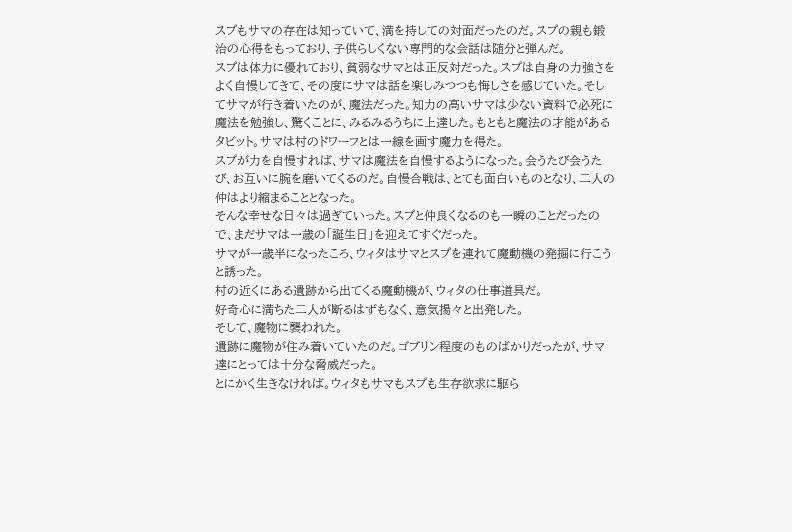スプもサマの存在は知っていて、満を持しての対面だったのだ。スプの親も鍛治の心得をもっており、子供らしくない専門的な会話は随分と弾んだ。
スプは体力に優れており、貧弱なサマとは正反対だった。スプは自身の力強さをよく自慢してきて、その度にサマは話を楽しみつつも悔しさを感じていた。そしてサマが行き着いたのが、魔法だった。知力の高いサマは少ない資料で必死に魔法を勉強し、驚くことに、みるみるうちに上達した。もともと魔法の才能があるタビット。サマは村のドワーフとは一線を画す魔力を得た。
スプが力を自慢すれば、サマは魔法を自慢するようになった。会うたび会うたび、お互いに腕を磨いてくるのだ。自慢合戦は、とても面白いものとなり、二人の仲はより縮まることとなった。
そんな幸せな日々は過ぎていった。スプと仲良くなるのも一瞬のことだったので、まだサマは一歳の「誕生日」を迎えてすぐだった。
サマが一歳半になったころ、ウィタはサマとスプを連れて魔動機の発掘に行こうと誘った。
村の近くにある遺跡から出てくる魔動機が、ウィタの仕事道具だ。
好奇心に満ちた二人が断るはずもなく、意気揚々と出発した。
そして、魔物に襲われた。
遺跡に魔物が住み着いていたのだ。ゴブリン程度のものばかりだったが、サマ達にとっては十分な脅威だった。
とにかく生きなければ。ウィタもサマもスプも生存欲求に駆ら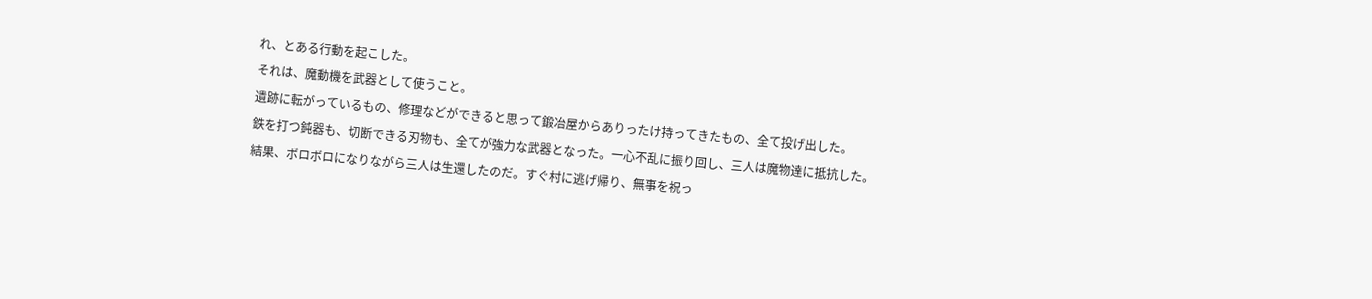れ、とある行動を起こした。
それは、魔動機を武器として使うこと。
遺跡に転がっているもの、修理などができると思って鍛冶屋からありったけ持ってきたもの、全て投げ出した。
鉄を打つ鈍器も、切断できる刃物も、全てが強力な武器となった。一心不乱に振り回し、三人は魔物達に抵抗した。
結果、ボロボロになりながら三人は生還したのだ。すぐ村に逃げ帰り、無事を祝っ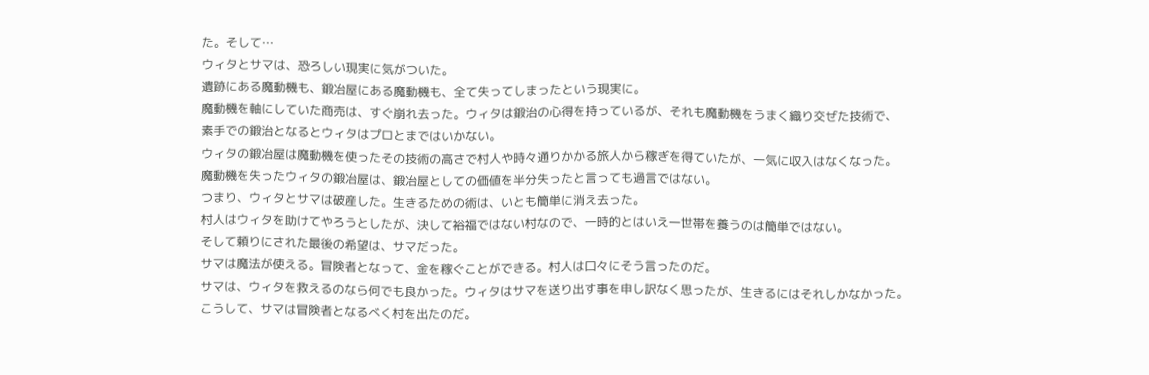た。そして…
ウィタとサマは、恐ろしい現実に気がついた。
遺跡にある魔動機も、鍛冶屋にある魔動機も、全て失ってしまったという現実に。
魔動機を軸にしていた商売は、すぐ崩れ去った。ウィタは鍛治の心得を持っているが、それも魔動機をうまく織り交ぜた技術で、
素手での鍛治となるとウィタはプロとまではいかない。
ウィタの鍛冶屋は魔動機を使ったその技術の高さで村人や時々通りかかる旅人から稼ぎを得ていたが、一気に収入はなくなった。
魔動機を失ったウィタの鍛冶屋は、鍛冶屋としての価値を半分失ったと言っても過言ではない。
つまり、ウィタとサマは破産した。生きるための術は、いとも簡単に消え去った。
村人はウィタを助けてやろうとしたが、決して裕福ではない村なので、一時的とはいえ一世帯を養うのは簡単ではない。
そして頼りにされた最後の希望は、サマだった。
サマは魔法が使える。冒険者となって、金を稼ぐことができる。村人は口々にそう言ったのだ。
サマは、ウィタを救えるのなら何でも良かった。ウィタはサマを送り出す事を申し訳なく思ったが、生きるにはそれしかなかった。
こうして、サマは冒険者となるべく村を出たのだ。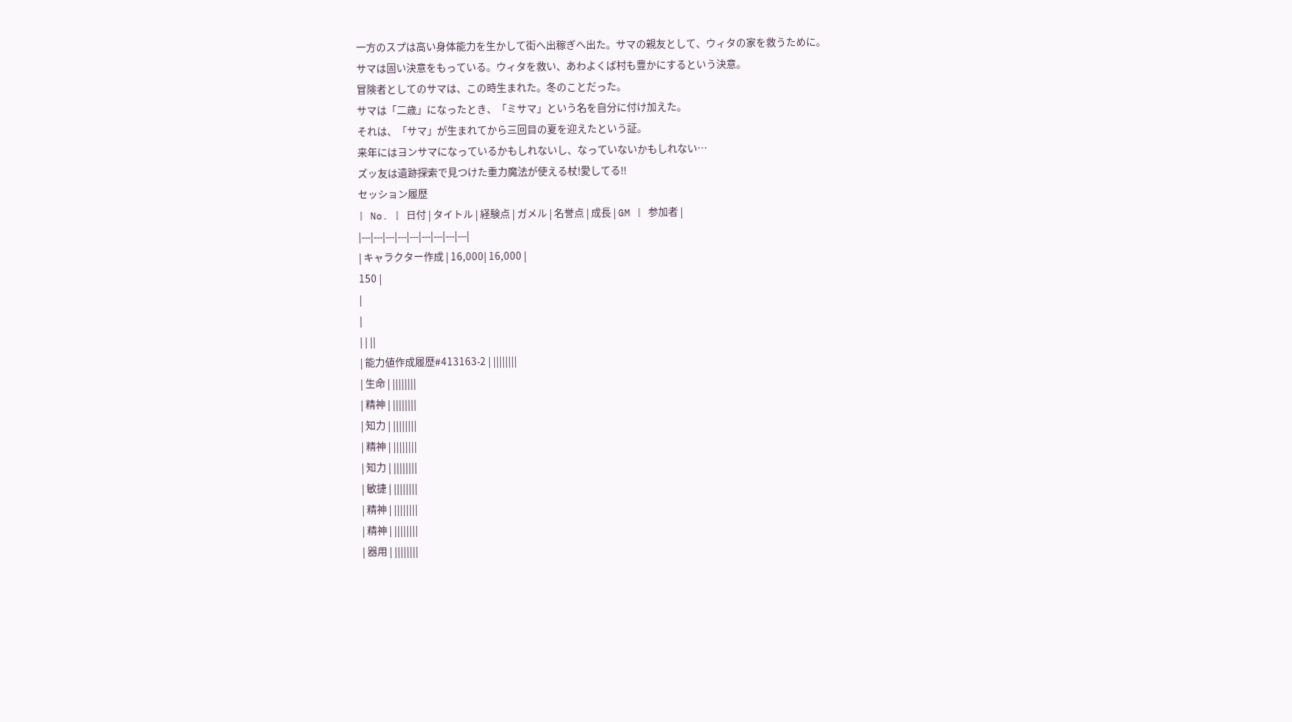一方のスプは高い身体能力を生かして街へ出稼ぎへ出た。サマの親友として、ウィタの家を救うために。
サマは固い決意をもっている。ウィタを救い、あわよくば村も豊かにするという決意。
冒険者としてのサマは、この時生まれた。冬のことだった。
サマは「二歳」になったとき、「ミサマ」という名を自分に付け加えた。
それは、「サマ」が生まれてから三回目の夏を迎えたという証。
来年にはヨンサマになっているかもしれないし、なっていないかもしれない…
ズッ友は遺跡探索で見つけた重力魔法が使える杖!愛してる!!
セッション履歴
| No. | 日付 | タイトル | 経験点 | ガメル | 名誉点 | 成長 | GM | 参加者 |
|---|---|---|---|---|---|---|---|---|
| キャラクター作成 | 16,000| 16,000 |
150 |
|
|
| | ||
| 能力値作成履歴#413163-2 | ||||||||
| 生命 | ||||||||
| 精神 | ||||||||
| 知力 | ||||||||
| 精神 | ||||||||
| 知力 | ||||||||
| 敏捷 | ||||||||
| 精神 | ||||||||
| 精神 | ||||||||
| 器用 | ||||||||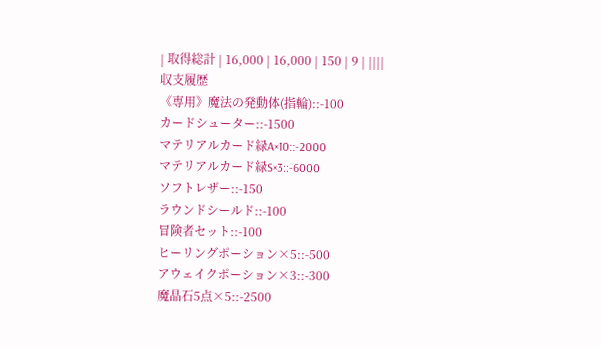| 取得総計 | 16,000 | 16,000 | 150 | 9 | ||||
収支履歴
《専用》魔法の発動体(指輪)::-100
カードシューター::-1500
マテリアルカード緑A×10::-2000
マテリアルカード緑S×3::-6000
ソフトレザー::-150
ラウンドシールド::-100
冒険者セット::-100
ヒーリングポーション×5::-500
アウェイクポーション×3::-300
魔晶石5点×5::-2500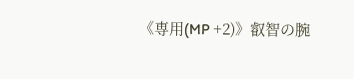《専用(MP +2)》叡智の腕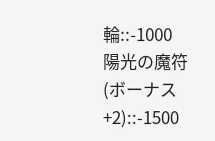輪::-1000
陽光の魔符(ボーナス+2)::-1500